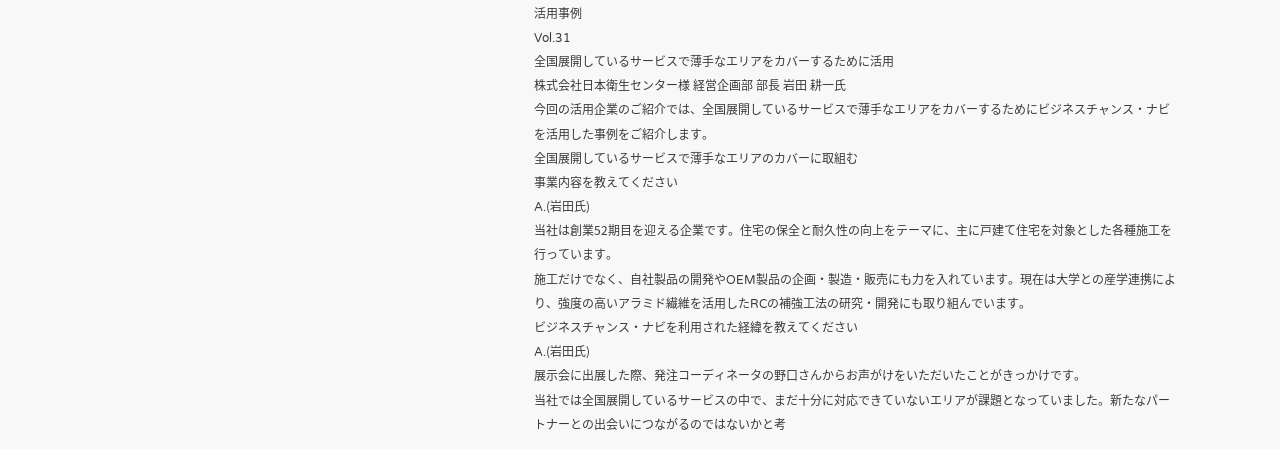活用事例
Vol.31
全国展開しているサービスで薄手なエリアをカバーするために活用
株式会社日本衛生センター様 経営企画部 部長 岩田 耕一氏
今回の活用企業のご紹介では、全国展開しているサービスで薄手なエリアをカバーするためにビジネスチャンス・ナビを活用した事例をご紹介します。
全国展開しているサービスで薄手なエリアのカバーに取組む
事業内容を教えてください
A.(岩田氏)
当社は創業52期目を迎える企業です。住宅の保全と耐久性の向上をテーマに、主に戸建て住宅を対象とした各種施工を行っています。
施工だけでなく、自社製品の開発やOEM製品の企画・製造・販売にも力を入れています。現在は大学との産学連携により、強度の高いアラミド繊維を活用したRCの補強工法の研究・開発にも取り組んでいます。
ビジネスチャンス・ナビを利用された経緯を教えてください
A.(岩田氏)
展示会に出展した際、発注コーディネータの野口さんからお声がけをいただいたことがきっかけです。
当社では全国展開しているサービスの中で、まだ十分に対応できていないエリアが課題となっていました。新たなパートナーとの出会いにつながるのではないかと考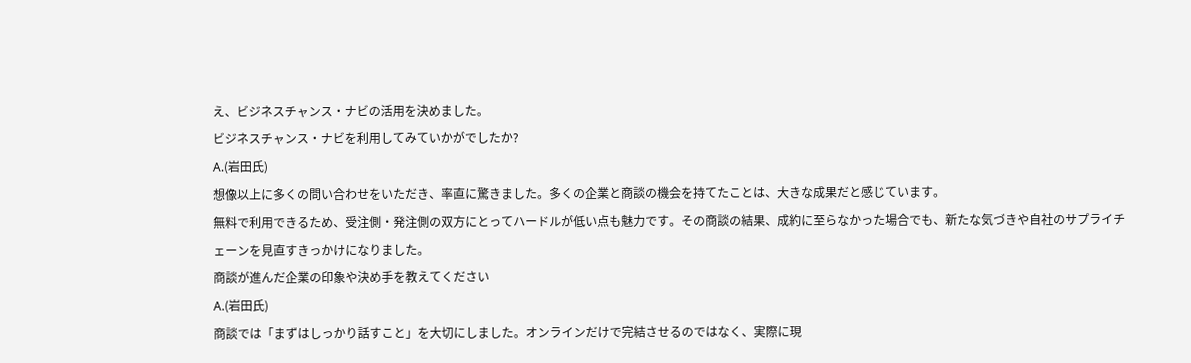え、ビジネスチャンス・ナビの活用を決めました。
ビジネスチャンス・ナビを利用してみていかがでしたか?
A.(岩田氏)
想像以上に多くの問い合わせをいただき、率直に驚きました。多くの企業と商談の機会を持てたことは、大きな成果だと感じています。
無料で利用できるため、受注側・発注側の双方にとってハードルが低い点も魅力です。その商談の結果、成約に至らなかった場合でも、新たな気づきや自社のサプライチェーンを見直すきっかけになりました。
商談が進んだ企業の印象や決め手を教えてください
A.(岩田氏)
商談では「まずはしっかり話すこと」を大切にしました。オンラインだけで完結させるのではなく、実際に現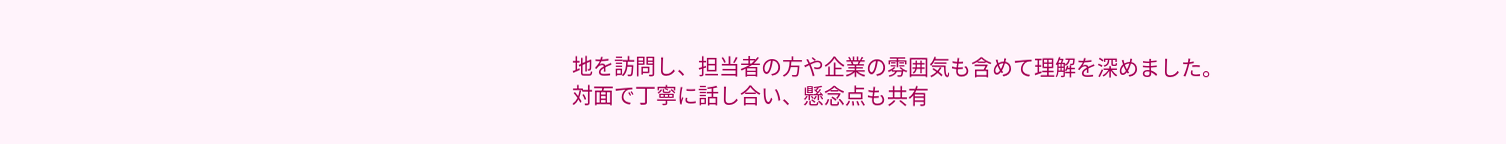地を訪問し、担当者の方や企業の雰囲気も含めて理解を深めました。
対面で丁寧に話し合い、懸念点も共有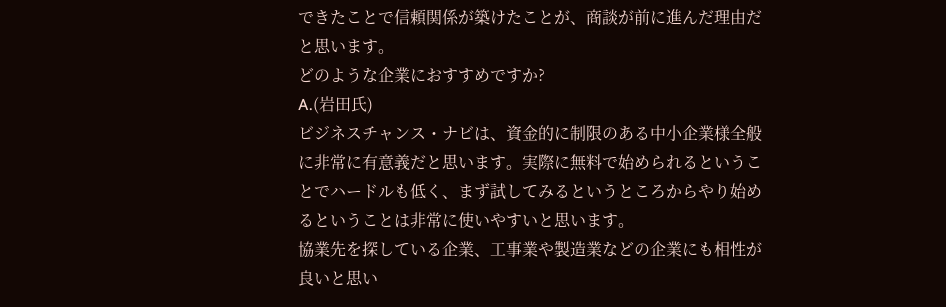できたことで信頼関係が築けたことが、商談が前に進んだ理由だと思います。
どのような企業におすすめですか?
A.(岩田氏)
ビジネスチャンス・ナビは、資金的に制限のある中小企業様全般に非常に有意義だと思います。実際に無料で始められるということでハードルも低く、まず試してみるというところからやり始めるということは非常に使いやすいと思います。
協業先を探している企業、工事業や製造業などの企業にも相性が良いと思い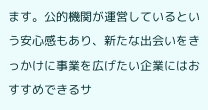ます。公的機関が運営しているという安心感もあり、新たな出会いをきっかけに事業を広げたい企業にはおすすめできるサ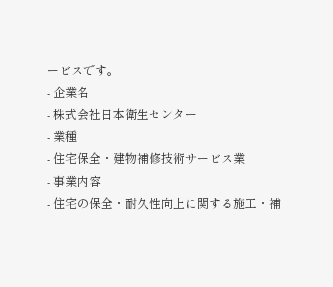ービスです。
- 企業名
- 株式会社日本衛生センター
- 業種
- 住宅保全・建物補修技術サービス業
- 事業内容
- 住宅の保全・耐久性向上に関する施工・補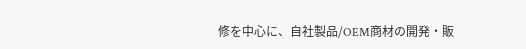修を中心に、自社製品/OEM商材の開発・販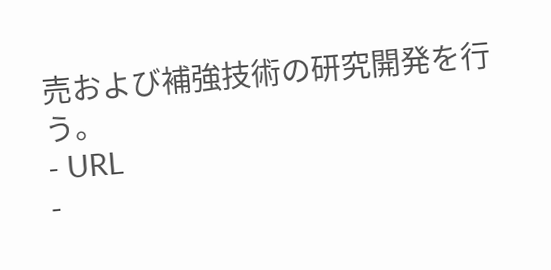売および補強技術の研究開発を行う。
- URL
-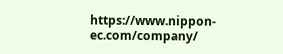https://www.nippon-ec.com/company/